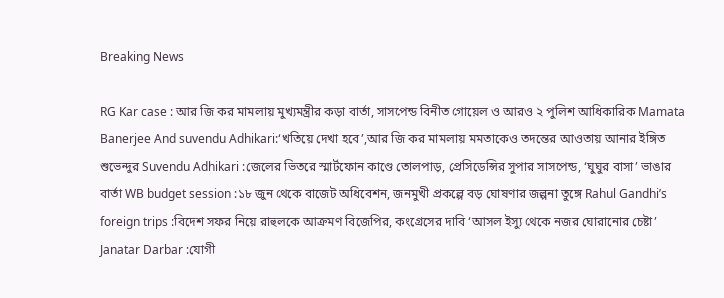Breaking News

RG Kar case : আর জি কর মামলায় মুখ্যমন্ত্রীর কড়া বার্তা, সাসপেন্ড বিনীত গোয়েল ও আরও ২ পুলিশ আধিকারিক Mamata Banerjee And suvendu Adhikari:‘খতিয়ে দেখা হবে’,আর জি কর মামলায় মমতাকেও তদন্তের আওতায় আনার ইঙ্গিত শুভেন্দুর Suvendu Adhikari :জেলের ভিতরে স্মার্টফোন কাণ্ডে তোলপাড়, প্রেসিডেন্সির সুপার সাসপেন্ড, ‘ঘুঘুর বাসা’ ভাঙার বার্তা WB budget session :১৮ জুন থেকে বাজেট অধিবেশন, জনমুখী প্রকল্পে বড় ঘোষণার জল্পনা তুঙ্গে Rahul Gandhi’s foreign trips :বিদেশ সফর নিয়ে রাহুলকে আক্রমণ বিজেপির, কংগ্রেসের দাবি ‘আসল ইস্যু থেকে নজর ঘোরানোর চেষ্টা’ Janatar Darbar :যোগী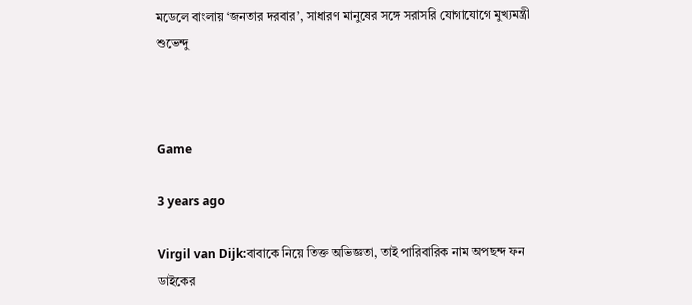মডেলে বাংলায় ‘জনতার দরবার’, সাধারণ মানুষের সঙ্গে সরাসরি যোগাযোগে মুখ্যমন্ত্রী শুভেন্দু



Game

3 years ago

Virgil van Dijk:বাবাকে নিয়ে তিক্ত অভিজ্ঞতা, তাই পারিবারিক নাম অপছন্দ ফন ডাইকের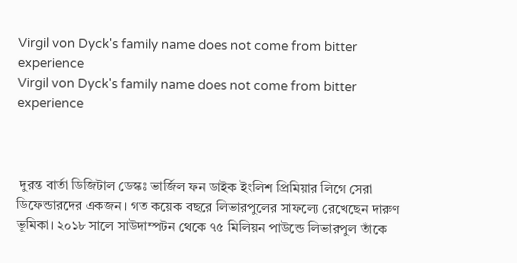Virgil von Dyck's family name does not come from bitter experience
Virgil von Dyck's family name does not come from bitter experience



 দুরন্ত বার্তা ডিজিটাল ডেস্কঃ ভার্জিল ফন ডাইক ইংলিশ প্রিমিয়ার লিগে সেরা ডিফেন্ডারদের একজন। গত কয়েক বছরে লিভারপুলের সাফল্যে রেখেছেন দারুণ ভূমিকা। ২০১৮ সালে সাউদাম্পটন থেকে ৭৫ মিলিয়ন পাউন্ডে লিভারপুল তাঁকে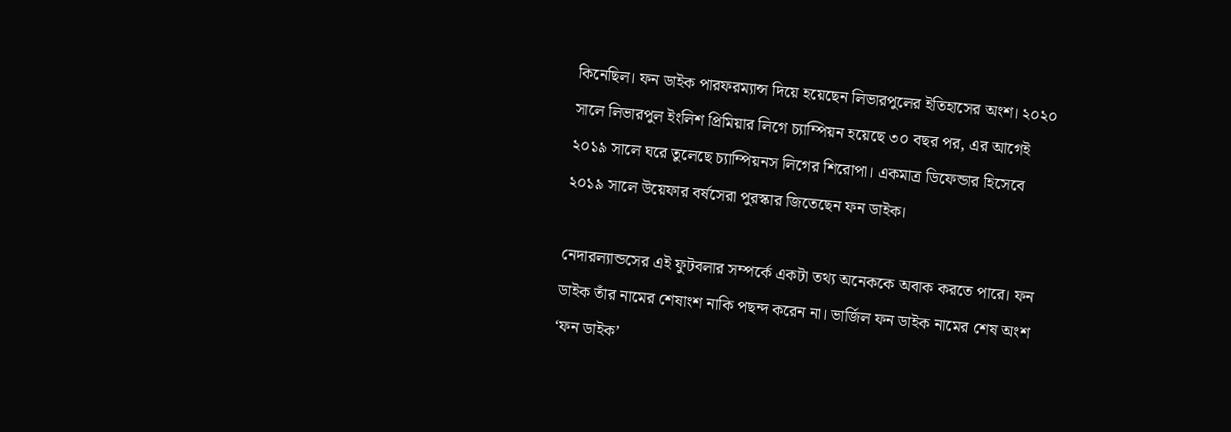কিনেছিল। ফন ডাইক পারফরম্যান্স দিয়ে হয়েছেন লিভারপুলের ইতিহাসের অংশ। ২০২০ সালে লিভারপুল ইংলিশ প্রিমিয়ার লিগে চ্যাম্পিয়ন হয়েছে ৩০ বছর পর, এর আগেই ২০১৯ সালে ঘরে তুলেছে চ্যাম্পিয়নস লিগের শিরোপা। একমাত্র ডিফেন্ডার হিসেবে ২০১৯ সালে উয়েফার বর্ষসেরা পুরস্কার জিতেছেন ফন ডাইক।

নেদারল্যান্ডসের এই ফুটবলার সম্পর্কে একটা তথ্য অনেককে অবাক করতে পারে। ফন ডাইক তাঁর নামের শেষাংশ নাকি পছন্দ করেন না। ভার্জিল ফন ডাইক নামের শেষ অংশ ‘ফন ডাইক’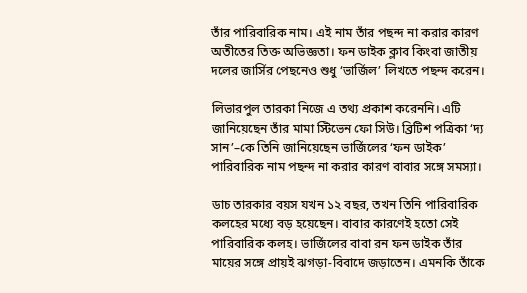তাঁর পারিবারিক নাম। এই নাম তাঁর পছন্দ না করার কারণ অতীতের তিক্ত অভিজ্ঞতা। ফন ডাইক ক্লাব কিংবা জাতীয় দলের জার্সির পেছনেও শুধু ‘ভার্জিল’ লিখতে পছন্দ করেন।

লিভারপুল তারকা নিজে এ তথ্য প্রকাশ করেননি। এটি জানিয়েছেন তাঁর মামা স্টিভেন ফো সিউ। ব্রিটিশ পত্রিকা ‘দ্য সান’–কে তিনি জানিয়েছেন ভার্জিলের ‘ফন ডাইক’ পারিবারিক নাম পছন্দ না করার কারণ বাবার সঙ্গে সমস্যা।

ডাচ তারকার বয়স যখন ১২ বছর, তখন তিনি পারিবারিক কলহের মধ্যে বড় হয়েছেন। বাবার কারণেই হতো সেই পারিবারিক কলহ। ভার্জিলের বাবা রন ফন ডাইক তাঁর মায়ের সঙ্গে প্রায়ই ঝগড়া-বিবাদে জড়াতেন। এমনকি তাঁকে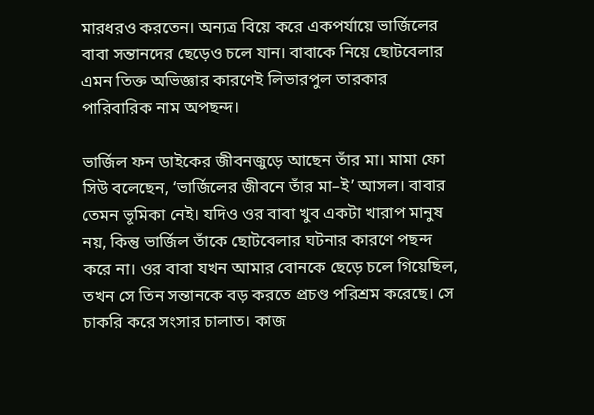মারধরও করতেন। অন্যত্র বিয়ে করে একপর্যায়ে ভার্জিলের বাবা সন্তানদের ছেড়েও চলে যান। বাবাকে নিয়ে ছোটবেলার এমন তিক্ত অভিজ্ঞার কারণেই লিভারপুল তারকার পারিবারিক নাম অপছন্দ।

ভার্জিল ফন ডাইকের জীবনজুড়ে আছেন তাঁর মা। মামা ফো সিউ বলেছেন, ‘ভার্জিলের জীবনে তাঁর মা–ই’ আসল। বাবার তেমন ভূমিকা নেই। যদিও ওর বাবা খুব একটা খারাপ মানুষ নয়, কিন্তু ভার্জিল তাঁকে ছোটবেলার ঘটনার কারণে পছন্দ করে না। ওর বাবা যখন আমার বোনকে ছেড়ে চলে গিয়েছিল, তখন সে তিন সন্তানকে বড় করতে প্রচণ্ড পরিশ্রম করেছে। সে চাকরি করে সংসার চালাত। কাজ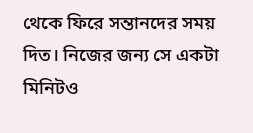থেকে ফিরে সন্তানদের সময় দিত। নিজের জন্য সে একটা মিনিটও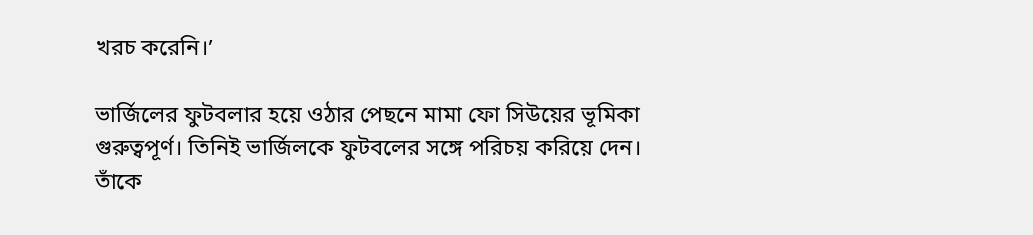খরচ করেনি।’

ভার্জিলের ফুটবলার হয়ে ওঠার পেছনে মামা ফো সিউয়ের ভূমিকা গুরুত্বপূর্ণ। তিনিই ভার্জিলকে ফুটবলের সঙ্গে পরিচয় করিয়ে দেন। তাঁকে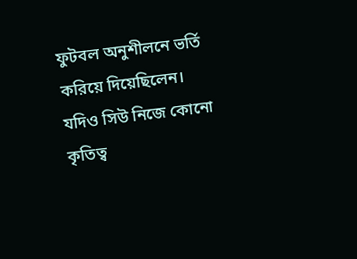ফুটবল অনুশীলনে ভর্তি করিয়ে দিয়েছিলেন। যদিও সিউ নিজে কোনো কৃতিত্ব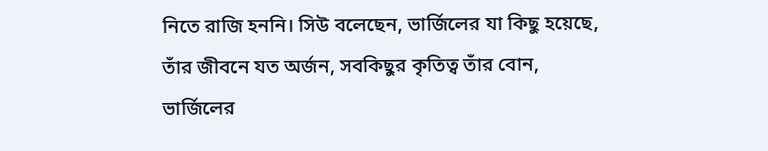নিতে রাজি হননি। সিউ বলেছেন, ভার্জিলের যা কিছু হয়েছে, তাঁর জীবনে যত অর্জন, সবকিছুর কৃতিত্ব তাঁর বোন, ভার্জিলের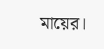মায়ের।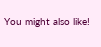You might also like!